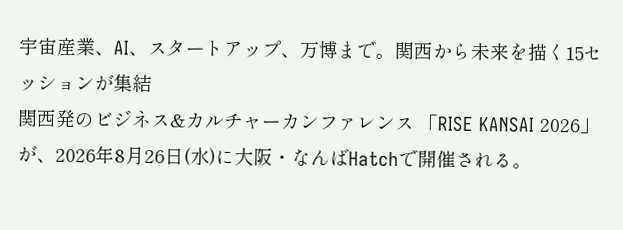宇宙産業、AI、スタートアップ、万博まで。関西から未来を描く15セッションが集結
関西発のビジネス&カルチャーカンファレンス 「RISE KANSAI 2026」 が、2026年8月26日(水)に大阪・なんばHatchで開催される。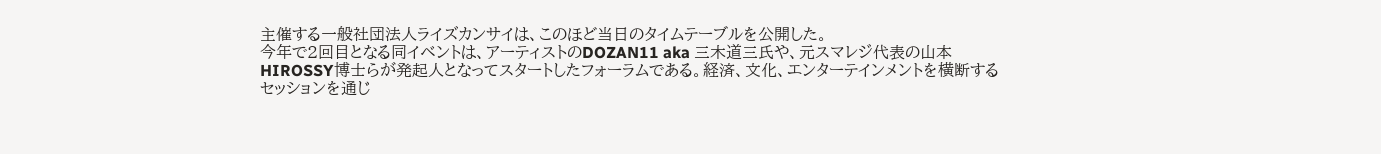主催する一般社団法人ライズカンサイは、このほど当日のタイムテーブルを公開した。
今年で2回目となる同イベントは、アーティストのDOZAN11 aka 三木道三氏や、元スマレジ代表の山本HIROSSY博士らが発起人となってスタートしたフォーラムである。経済、文化、エンターテインメントを横断するセッションを通じ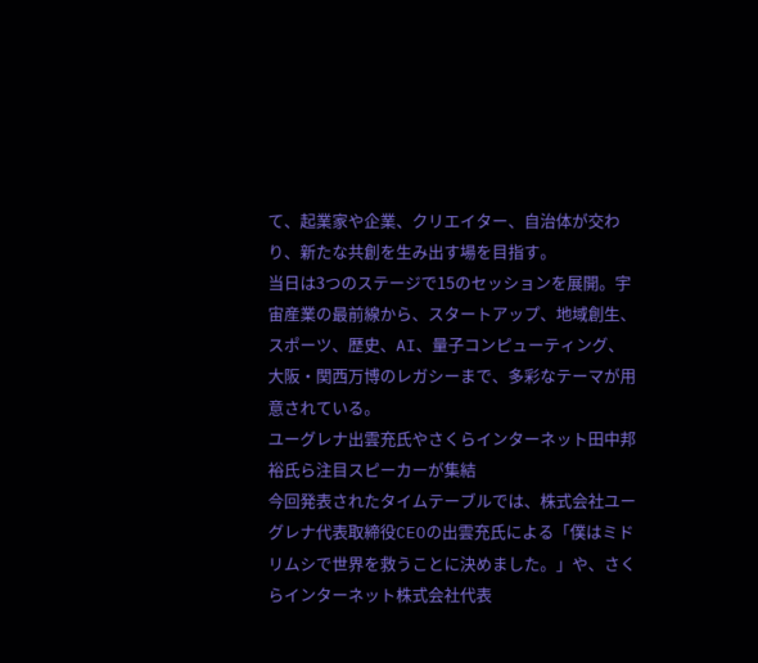て、起業家や企業、クリエイター、自治体が交わり、新たな共創を生み出す場を目指す。
当日は3つのステージで15のセッションを展開。宇宙産業の最前線から、スタートアップ、地域創生、スポーツ、歴史、AI、量子コンピューティング、大阪・関西万博のレガシーまで、多彩なテーマが用意されている。
ユーグレナ出雲充氏やさくらインターネット田中邦裕氏ら注目スピーカーが集結
今回発表されたタイムテーブルでは、株式会社ユーグレナ代表取締役CEOの出雲充氏による「僕はミドリムシで世界を救うことに決めました。」や、さくらインターネット株式会社代表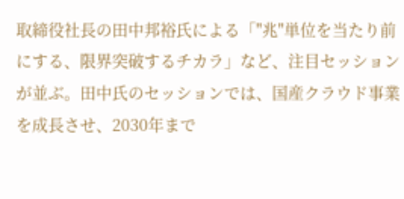取締役社長の田中邦裕氏による「"兆"単位を当たり前にする、限界突破するチカラ」など、注目セッションが並ぶ。田中氏のセッションでは、国産クラウド事業を成長させ、2030年まで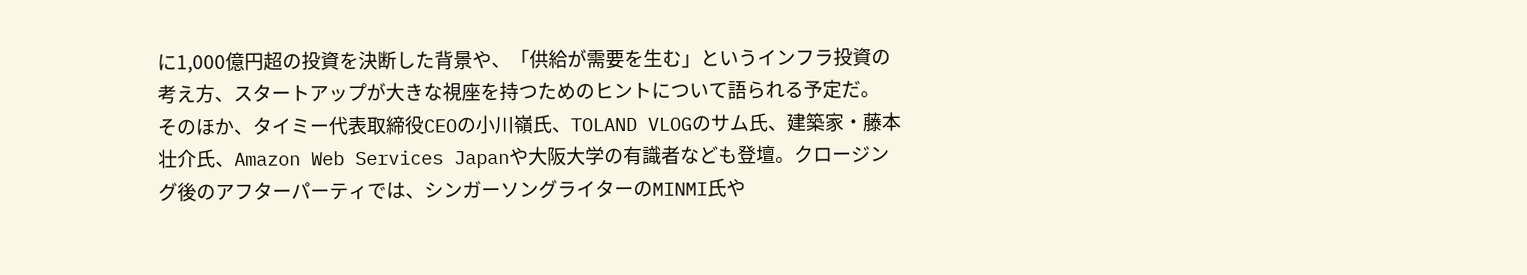に1,000億円超の投資を決断した背景や、「供給が需要を生む」というインフラ投資の考え方、スタートアップが大きな視座を持つためのヒントについて語られる予定だ。
そのほか、タイミー代表取締役CEOの小川嶺氏、TOLAND VLOGのサム氏、建築家・藤本壮介氏、Amazon Web Services Japanや大阪大学の有識者なども登壇。クロージング後のアフターパーティでは、シンガーソングライターのMINMI氏や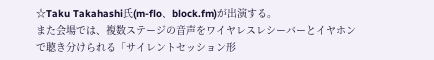☆Taku Takahashi氏(m-flo、block.fm)が出演する。
また会場では、複数ステージの音声をワイヤレスレシーバーとイヤホンで聴き分けられる「サイレントセッション形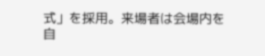式」を採用。来場者は会場内を自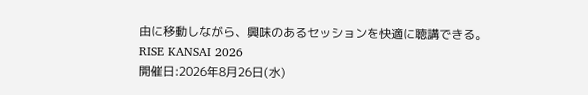由に移動しながら、興味のあるセッションを快適に聴講できる。
RISE KANSAI 2026
開催日:2026年8月26日(水)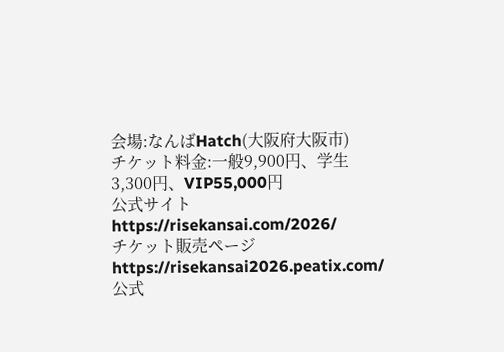会場:なんばHatch(大阪府大阪市)
チケット料金:一般9,900円、学生3,300円、VIP55,000円
公式サイト
https://risekansai.com/2026/
チケット販売ページ
https://risekansai2026.peatix.com/
公式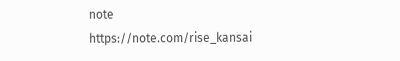note
https://note.com/rise_kansai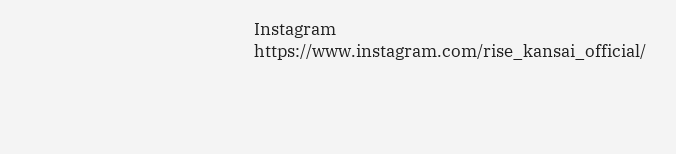Instagram
https://www.instagram.com/rise_kansai_official/